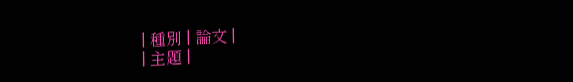| 種別 | 論文 |
| 主題 |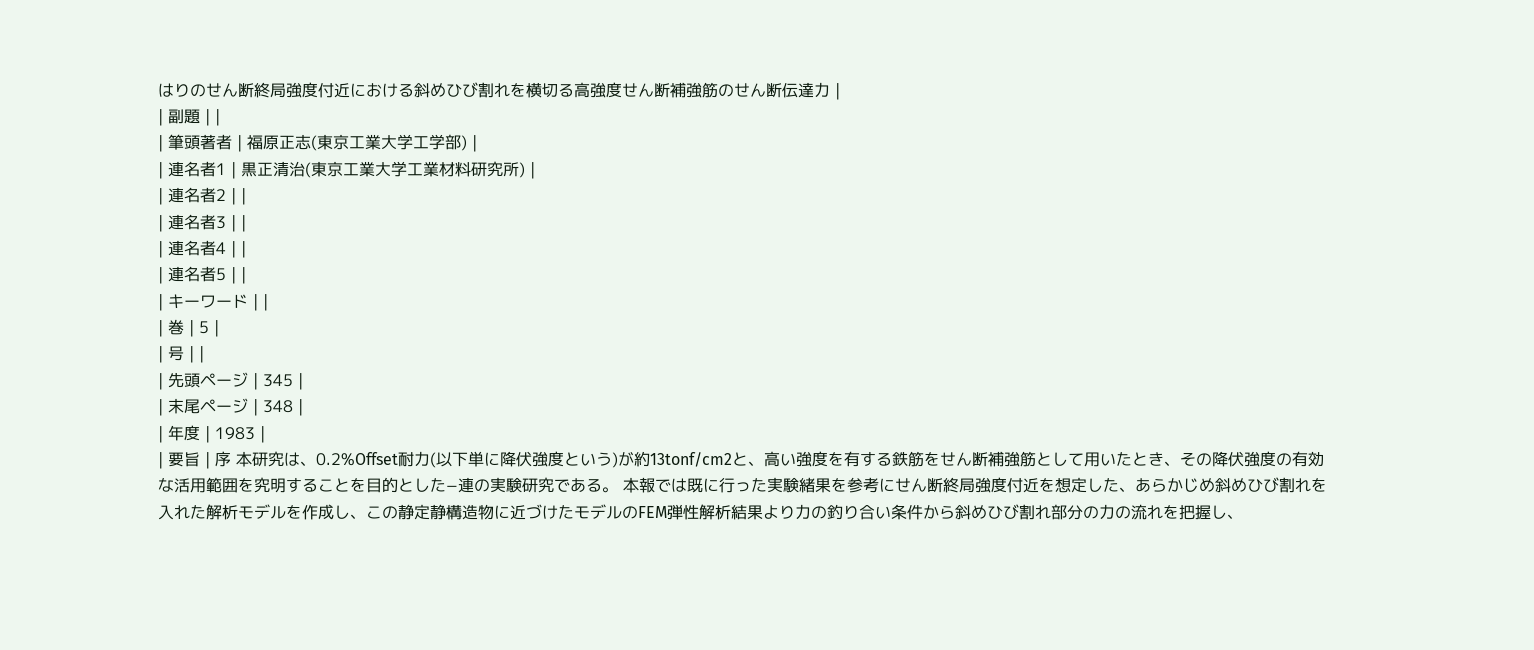はりのせん断終局強度付近における斜めひび割れを横切る高強度せん断補強筋のせん断伝達力 |
| 副題 | |
| 筆頭著者 | 福原正志(東京工業大学工学部) |
| 連名者1 | 黒正清治(東京工業大学工業材料研究所) |
| 連名者2 | |
| 連名者3 | |
| 連名者4 | |
| 連名者5 | |
| キーワード | |
| 巻 | 5 |
| 号 | |
| 先頭ページ | 345 |
| 末尾ページ | 348 |
| 年度 | 1983 |
| 要旨 | 序 本研究は、0.2%Offset耐力(以下単に降伏強度という)が約13tonf/cm2と、高い強度を有する鉄筋をせん断補強筋として用いたとき、その降伏強度の有効な活用範囲を究明することを目的とした−連の実験研究である。 本報では既に行った実験緒果を参考にせん断終局強度付近を想定した、あらかじめ斜めひび割れを入れた解析モデルを作成し、この静定静構造物に近づけたモデルのFEM弾性解析結果より力の釣り合い条件から斜めひび割れ部分の力の流れを把握し、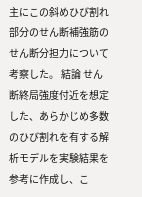主にこの斜めひび割れ部分のせん断補強筋のせん断分担力について考察した。 結論 せん断終局強度付近を想定した、あらかじめ多数のひび割れを有する解析モデルを実験結果を参考に作成し、こ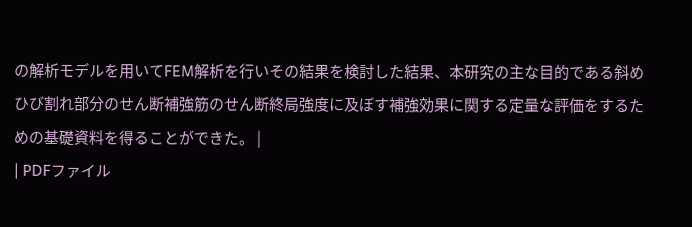の解析モデルを用いてFEM解析を行いその結果を検討した結果、本研究の主な目的である斜めひび割れ部分のせん断補強筋のせん断終局強度に及ぼす補強効果に関する定量な評価をするための基礎資料を得ることができた。 |
| PDFファイル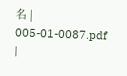名 | 005-01-0087.pdf |